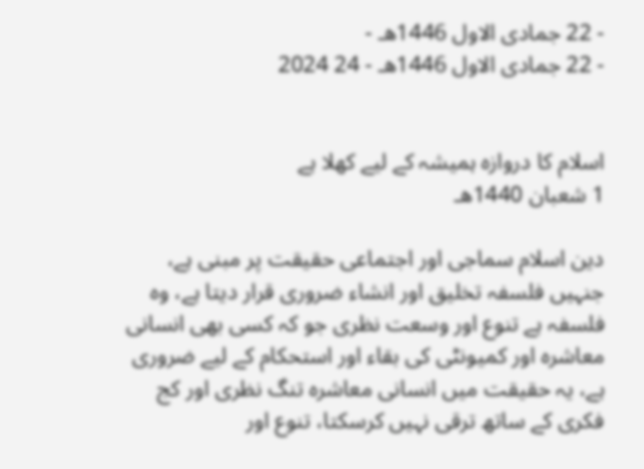- 22 جمادى الاول 1446هـ -
- 22 جمادى الاول 1446هـ - 24 2024


اسلام کا دروازہ ہمیشہ کے لیے کھلا ہے
1 شعبان 1440هـ

دین اسلام سماجی اور اجتماعی حقیقت پر مبنی ہے، جنہیں فلسفہ تخلیق اور انشاء ضروری قرار دیتا ہے، وہ فلسفہ ہے تنوع اور وسعت نظری جو کہ کسی بھی انسانی معاشرہ اور کمیونٹی کی بقاء اور استحکام کے لیے ضروری ہے، یہ حقیقت میں انسانی معاشرہ تنگ نظری اور کج فکری کے ساتھ ترقی نہیں کرسکتا، تنوع اور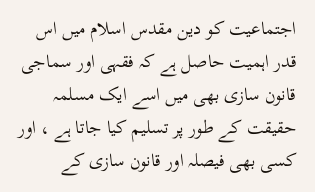اجتماعیت کو دین مقدس اسلام میں اس قدر اہمیت حاصل ہے کہ فقہی اور سماجی قانون سازی بھی میں اسے ایک مسلمہ حقیقت کے طور پر تسلیم کیا جاتا ہے ، اور کسی بھی فیصلہ اور قانون سازی کے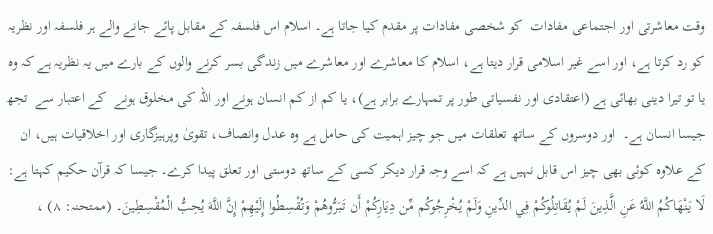وقت معاشرتی اور اجتماعی مفادات  کو شخصی مفادات پر مقدم کیا جاتا ہے۔ اسلام اس فلسفہ کے مقابل پائے جانے والے ہر فلسفہ اور نظریہ کو رد کرتا ہے، اور اسے غیر اسلامی قرار دیتا ہے، اسلام کا معاشرے اور معاشرے میں زندگی بسر کرنے والوں کے بارے میں یہ نظریہ ہے کہ وہ یا تو تیرا دینی بھائی ہے (اعتقادی اور نفسیاتی طور پر تمہارے برابر ہے)، یا کم از کم انسان ہونے اور اللہ کی مخلوق ہونے  کے اعتبار سے  تجھ جیسا انسان ہے۔  اور دوسروں کے ساتھ تعلقات میں جو چیز اہمیت کی حامل ہے وہ عدل وانصاف، تقویٰ وپرہیزگاری اور اخلاقیات ہیں، ان کے علاوہ کوئی بھی چیز اس قابل نہیں ہے کہ اسے وجہ قرار دیکر کسی کے ساتھ دوستی اور تعلق پیدا کرے۔ جیسا کہ قرآن حکیم کہتا ہے: لَا يَنْهَاكُمُ اللَّهُ عَنِ الَّذِينَ لَمْ يُقَاتِلُوكُمْ فِي الدِّينِ وَلَمْ يُخْرِجُوكُم مِّن دِيَارِكُمْ أَن تَبَرُّوهُمْ وَتُقْسِطُوا إِلَيْهِمْ إِنَّ اللَّهَ يُحِبُّ الْمُقْسِطِينَ۔ (ممتحنہ: ۸) ،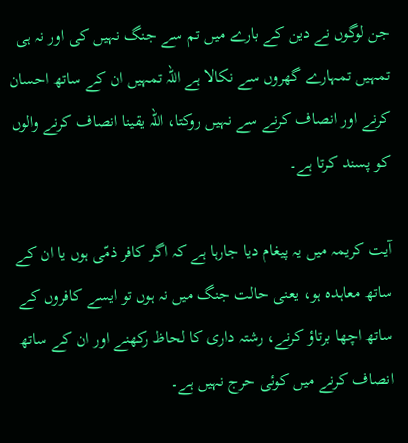جن لوگوں نے دین کے بارے میں تم سے جنگ نہیں کی اور نہ ہی تمہیں تمہارے گھروں سے نکالا ہے اللہ تمہیں ان کے ساتھ احسان کرنے اور انصاف کرنے سے نہیں روکتا، اللہ یقینا انصاف کرنے والوں کو پسند کرتا ہے۔

آیت کریمہ میں یہ پیغام دیا جارہا ہے کہ اگر کافر ذمّی ہوں یا ان کے ساتھ معاہدہ ہو، یعنی حالت جنگ میں نہ ہوں تو ایسے کافروں کے ساتھ اچھا برتاؤ کرنے، رشتہ داری کا لحاظ رکھنے اور ان کے ساتھ انصاف کرنے میں کوئی حرج نہیں ہے۔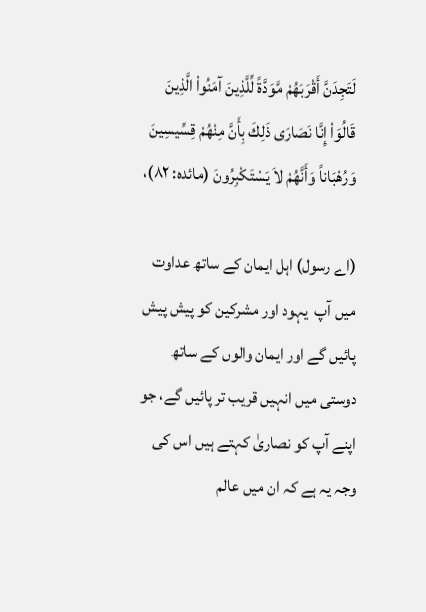لَتَجِدَنَّ أَقْرَبَهُمْ مَّوَدَّةً لِّلَّذِينَ آمَنُواْ الَّذِينَ قَالُوَاْ إِنَّا نَصَارَى ذَلِكَ بِأَنَّ مِنْهُمْ قِسِّيسِينَ وَرُهْبَاناً وَأَنَّهُمْ لاَ يَسْتَكْبِرُونَ (مائدہ: ۸۲)،

(اے رسول) اہل ایمان کے ساتھ عداوت میں آپ  یہود اور مشرکین کو پیش پیش پائیں گے اور ایمان والوں کے ساتھ دوستی میں انہیں قریب تر پائیں گے، جو اپنے آپ کو نصاریٰ کہتے ہیں اس کی وجہ یہ ہے کہ ان میں عالم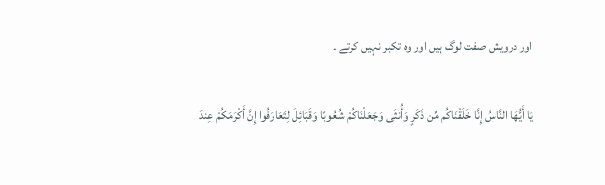اور درویش صفت لوگ ہیں اور وہ تکبر نہیں کرتے ۔

يَا أَيُّهَا النَّاسُ إِنَّا خَلَقْنَاكُم مِّن ذَكَرٍ وَأُنثَى وَجَعَلْنَاكُمْ شُعُوبًا وَقَبَائِلَ لِتَعَارَفُوا إِنَّ أَكْرَمَكُمْ عِندَ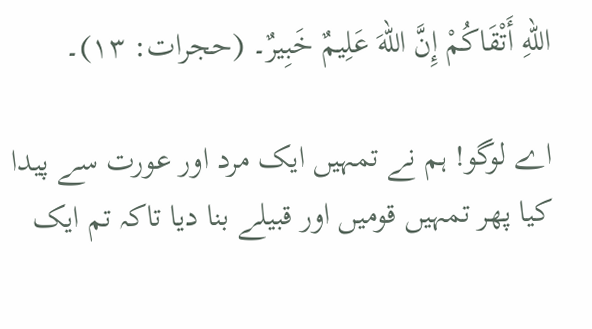اللهِ أَتْقَاكُمْ إِنَّ اللهَ عَلِيمٌ خَبِيرٌ۔ (حجرات: ۱۳)۔

اے لوگو! ہم نے تمہیں ایک مرد اور عورت سے پیدا کیا پھر تمہیں قومیں اور قبیلے بنا دیا تاکہ تم ایک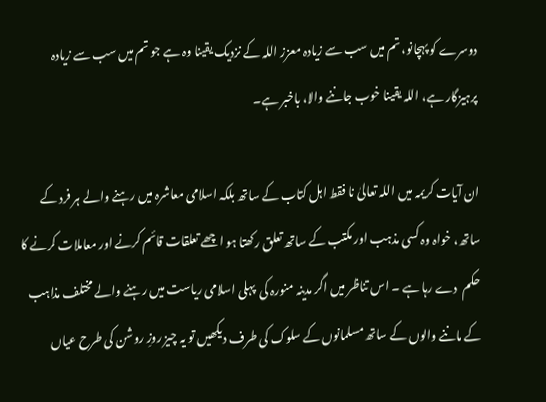دوسرے کو پہچانو، تم میں سب سے زیادہ معزز اللہ کے نزدیک یقینا وہ ہے جو تم میں سب سے زیادہ پرہیزگار ہے، اللہ یقینا خوب جاننے والا، باخبر ہے۔

ان آیات کریمہ میں اللہ تعالیٰ نا فقط اہل کتاب کے ساتھ بلکہ اسلامی معاشرہ میں رہنے والے ہر فرد کے ساتھ، خواہ وہ کسی مذہب اور مکتب کے ساتھ تعلق رکھتا ہو اچھے تعلقات قائم کرنے اور معاملات کرنے کا حکم  دے رہا ہے ۔ اس تناظر میں اگر مدینہ منورہ کی  پہلی اسلامی ریاست میں رہنے والے مختلف مذاہب کے ماننے والوں کے ساتھ مسلمانوں کے سلوک کی طرف دیکھیں تو یہ چیز روزِ روشن کی طرح عیاں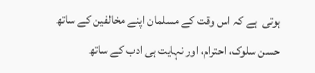ہوتی  ہے کہ اس وقت کے مسلمان اپنے مخالفین کے ساتھ  حسن سلوک، احترام، اور نہایت ہی ادب کے ساتھ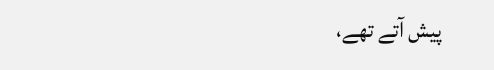پیش آتے تھے،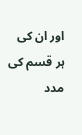اور ان کی ہر قسم کی مدد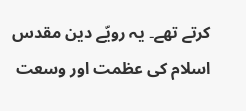کرتے تھے۔ یہ رویّے دین مقدس اسلام کی عظمت اور وسعت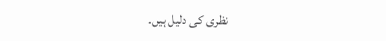نظری کی دلیل ہیں۔